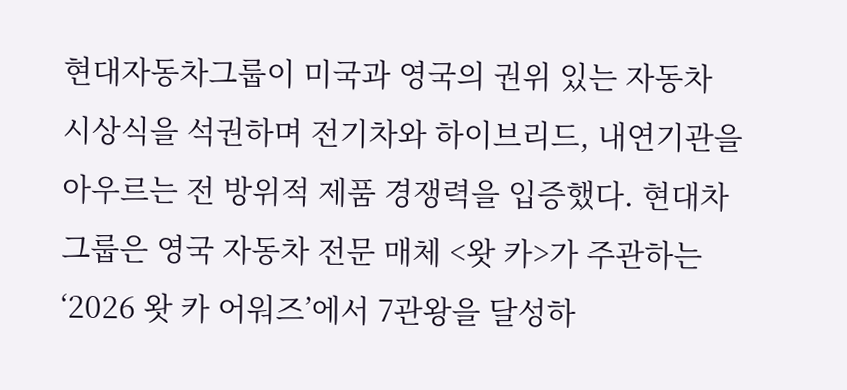현대자동차그룹이 미국과 영국의 권위 있는 자동차 시상식을 석권하며 전기차와 하이브리드, 내연기관을 아우르는 전 방위적 제품 경쟁력을 입증했다. 현대차그룹은 영국 자동차 전문 매체 <왓 카>가 주관하는 ‘2026 왓 카 어워즈’에서 7관왕을 달성하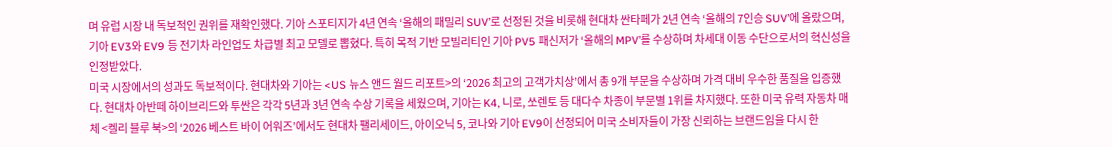며 유럽 시장 내 독보적인 권위를 재확인했다. 기아 스포티지가 4년 연속 ‘올해의 패밀리 SUV’로 선정된 것을 비롯해 현대차 싼타페가 2년 연속 ‘올해의 7인승 SUV’에 올랐으며, 기아 EV3와 EV9 등 전기차 라인업도 차급별 최고 모델로 뽑혔다. 특히 목적 기반 모빌리티인 기아 PV5 패신저가 ‘올해의 MPV’를 수상하며 차세대 이동 수단으로서의 혁신성을 인정받았다.
미국 시장에서의 성과도 독보적이다. 현대차와 기아는 <US 뉴스 앤드 월드 리포트>의 ‘2026 최고의 고객가치상’에서 총 9개 부문을 수상하며 가격 대비 우수한 품질을 입증했다. 현대차 아반떼 하이브리드와 투싼은 각각 5년과 3년 연속 수상 기록을 세웠으며, 기아는 K4, 니로, 쏘렌토 등 대다수 차종이 부문별 1위를 차지했다. 또한 미국 유력 자동차 매체 <켈리 블루 북>의 ‘2026 베스트 바이 어워즈’에서도 현대차 팰리세이드, 아이오닉 5, 코나와 기아 EV9이 선정되어 미국 소비자들이 가장 신뢰하는 브랜드임을 다시 한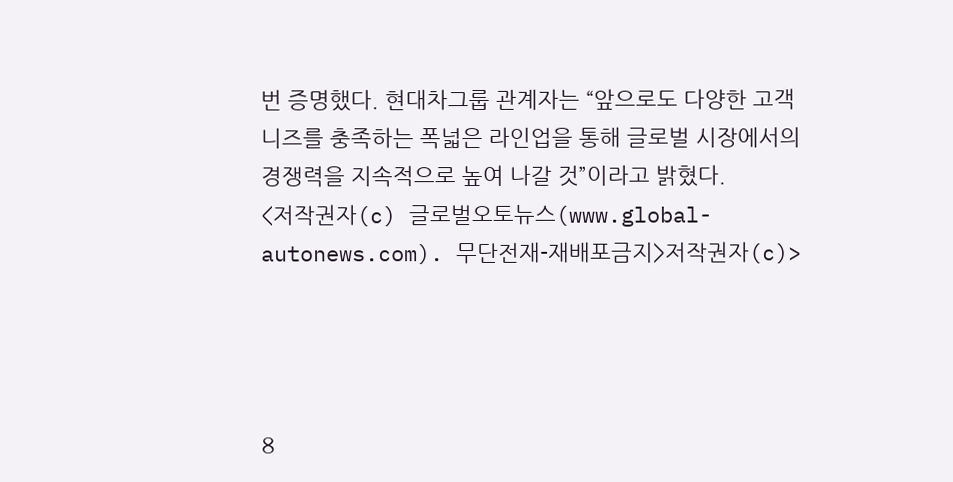번 증명했다. 현대차그룹 관계자는 “앞으로도 다양한 고객 니즈를 충족하는 폭넓은 라인업을 통해 글로벌 시장에서의 경쟁력을 지속적으로 높여 나갈 것”이라고 밝혔다.
<저작권자(c) 글로벌오토뉴스(www.global-autonews.com). 무단전재-재배포금지>저작권자(c)>




8